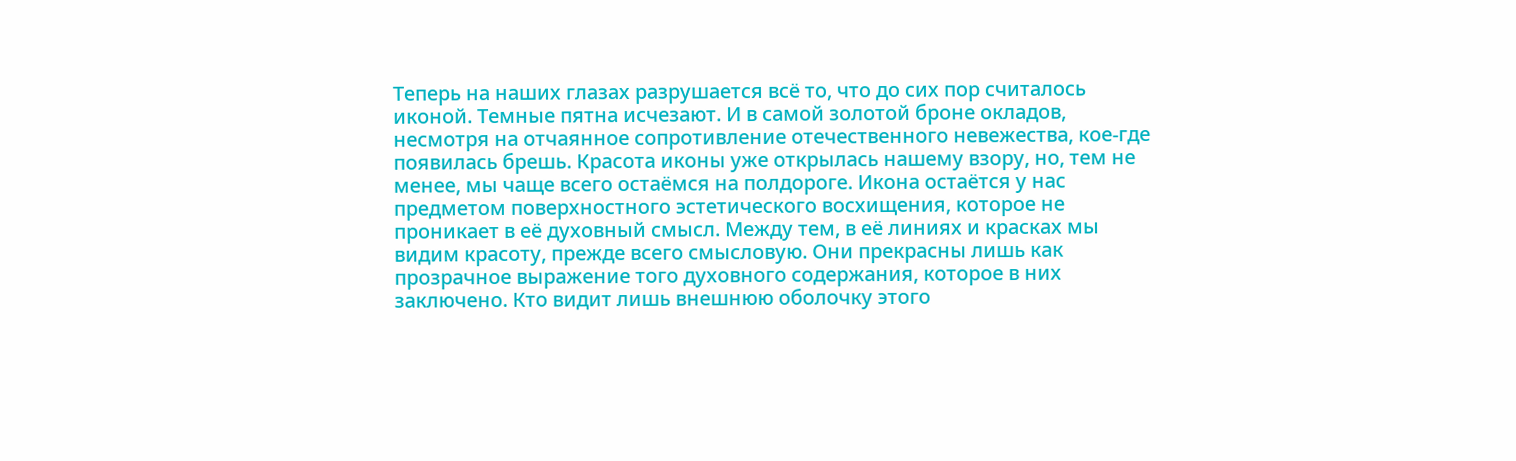Теперь на наших глазах разрушается всё то, что до сих пор считалось иконой. Темные пятна исчезают. И в самой золотой броне окладов, несмотря на отчаянное сопротивление отечественного невежества, кое-где появилась брешь. Красота иконы уже открылась нашему взору, но, тем не менее, мы чаще всего остаёмся на полдороге. Икона остаётся у нас предметом поверхностного эстетического восхищения, которое не проникает в её духовный смысл. Между тем, в её линиях и красках мы видим красоту, прежде всего смысловую. Они прекрасны лишь как прозрачное выражение того духовного содержания, которое в них заключено. Кто видит лишь внешнюю оболочку этого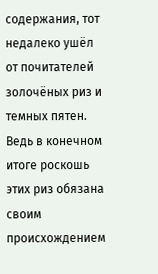содержания, тот недалеко ушёл от почитателей золочёных риз и темных пятен. Ведь в конечном итоге роскошь этих риз обязана своим происхождением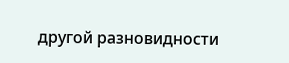другой разновидности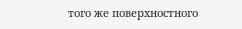того же поверхностного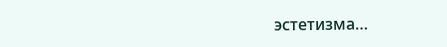эстетизма…